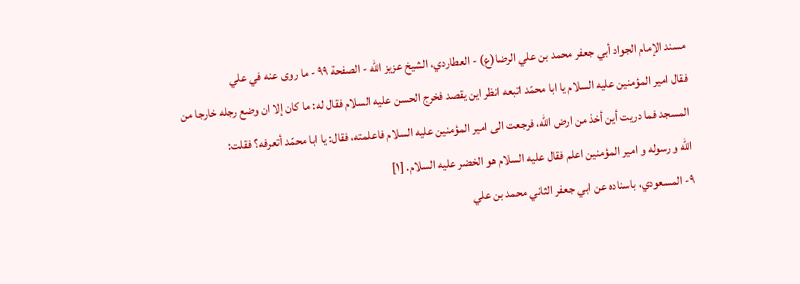مسند الإمام الجواد أبي جعفر محمد بن علي الرضا(ع) - العطاردي، الشيخ عزيز الله - الصفحة ٩٩ - ما روى عنه في علي
فقال امير المؤمنين عليه السلام يا ابا محمّد اتبعه انظر اين يقصد فخرج الحسن عليه السلام فقال له: ما كان إلا ان وضع رجله خارجا من المسجد فما دريت أين أخذ من ارض اللّه، فرجعت الى امير المؤمنين عليه السلام فاعلمته، فقال: يا ابا محمّد أتعرفه؟ فقلت:
اللّه و رسوله و امير المؤمنين اعلم فقال عليه السلام هو الخضر عليه السلام. [١]
٩- المسعودي، باسناده عن ابي جعفر الثاني محمد بن علي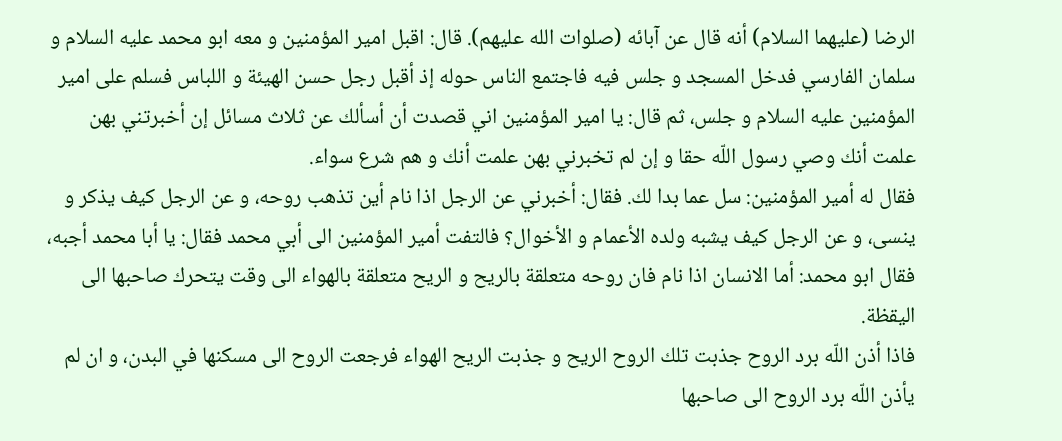الرضا (عليهما السلام) أنه قال عن آبائه (صلوات الله عليهم). قال: اقبل امير المؤمنين و معه ابو محمد عليه السلام و سلمان الفارسي فدخل المسجد و جلس فيه فاجتمع الناس حوله إذ أقبل رجل حسن الهيئة و اللباس فسلم على امير المؤمنين عليه السلام و جلس، ثم قال: يا امير المؤمنين اني قصدت أن أسألك عن ثلاث مسائل إن أخبرتني بهن علمت أنك وصي رسول اللّه حقا و إن لم تخبرني بهن علمت أنك و هم شرع سواء.
فقال له أمير المؤمنين: سل عما بدا لك. فقال: أخبرني عن الرجل اذا نام أين تذهب روحه، و عن الرجل كيف يذكر و ينسى، و عن الرجل كيف يشبه ولده الأعمام و الأخوال؟ فالتفت أمير المؤمنين الى أبي محمد فقال: يا أبا محمد أجبه، فقال ابو محمد: أما الانسان اذا نام فان روحه متعلقة بالريح و الريح متعلقة بالهواء الى وقت يتحرك صاحبها الى اليقظة.
فاذا أذن اللّه برد الروح جذبت تلك الروح الريح و جذبت الريح الهواء فرجعت الروح الى مسكنها في البدن، و ان لم يأذن اللّه برد الروح الى صاحبها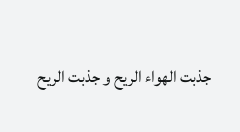جذبت الهواء الريح و جذبت الريح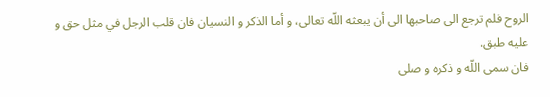الروح فلم ترجع الى صاحبها الى أن يبعثه اللّه تعالى، و أما الذكر و النسيان فان قلب الرجل في مثل حق و عليه طبق.
فان سمى اللّه و ذكره و صلى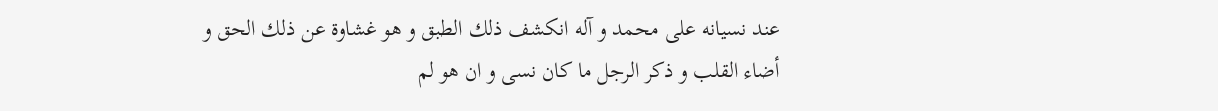عند نسيانه على محمد و آله انكشف ذلك الطبق و هو غشاوة عن ذلك الحق و أضاء القلب و ذكر الرجل ما كان نسى و ان هو لم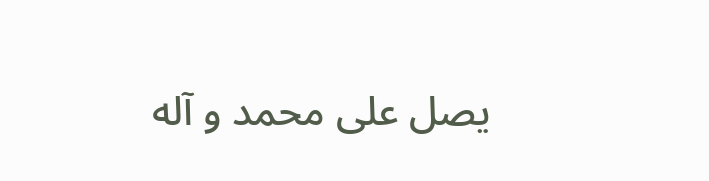يصل على محمد و آله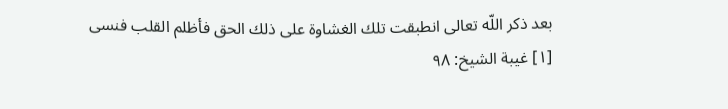بعد ذكر اللّه تعالى انطبقت تلك الغشاوة على ذلك الحق فأظلم القلب فنسى
[١] غيبة الشيخ: ٩٨